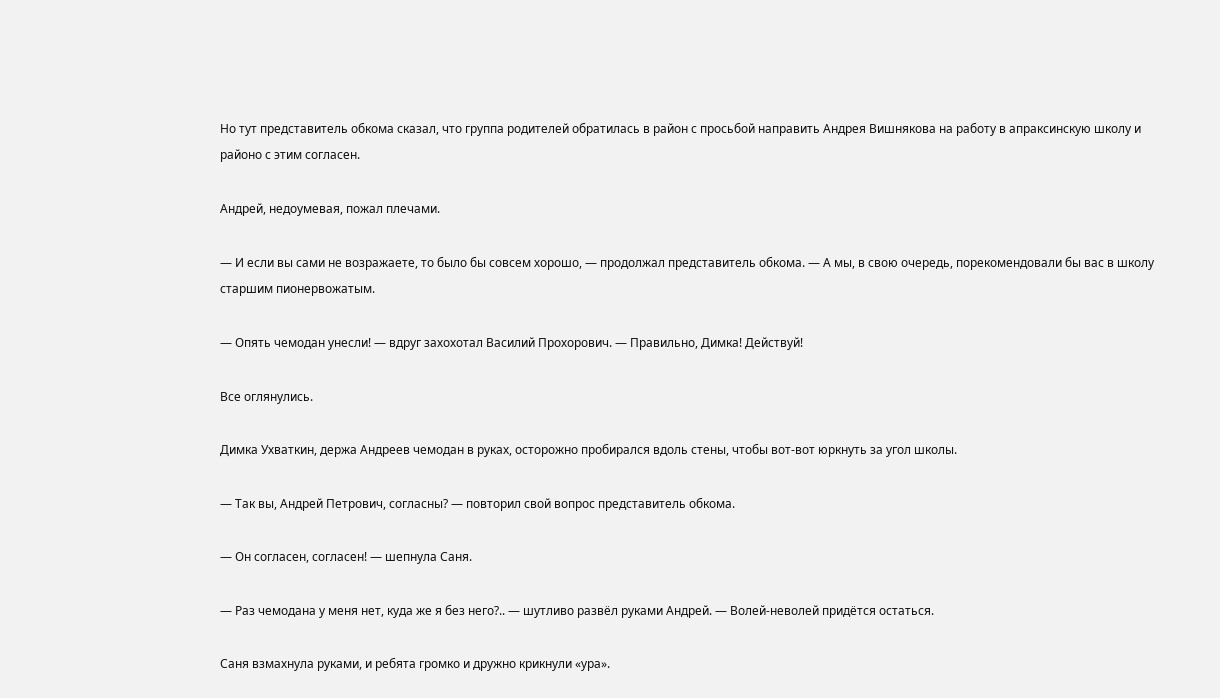Но тут представитель обкома сказал, что группа родителей обратилась в район с просьбой направить Андрея Вишнякова на работу в апраксинскую школу и районо с этим согласен.

Андрей, недоумевая, пожал плечами.

— И если вы сами не возражаете, то было бы совсем хорошо, — продолжал представитель обкома. — А мы, в свою очередь, порекомендовали бы вас в школу старшим пионервожатым.

— Опять чемодан унесли! — вдруг захохотал Василий Прохорович. — Правильно, Димка! Действуй!

Все оглянулись.

Димка Ухваткин, держа Андреев чемодан в руках, осторожно пробирался вдоль стены, чтобы вот-вот юркнуть за угол школы.

— Так вы, Андрей Петрович, согласны? — повторил свой вопрос представитель обкома.

— Он согласен, согласен! — шепнула Саня.

— Раз чемодана у меня нет, куда же я без него?.. — шутливо развёл руками Андрей. — Волей-неволей придётся остаться.

Саня взмахнула руками, и ребята громко и дружно крикнули «ура».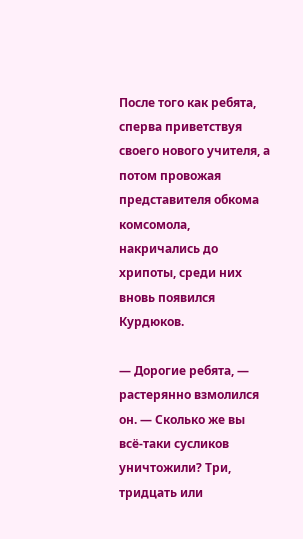После того как ребята, сперва приветствуя своего нового учителя, а потом провожая представителя обкома комсомола, накричались до хрипоты, среди них вновь появился Курдюков.

— Дорогие ребята, — растерянно взмолился он. — Сколько же вы всё-таки сусликов уничтожили? Три, тридцать или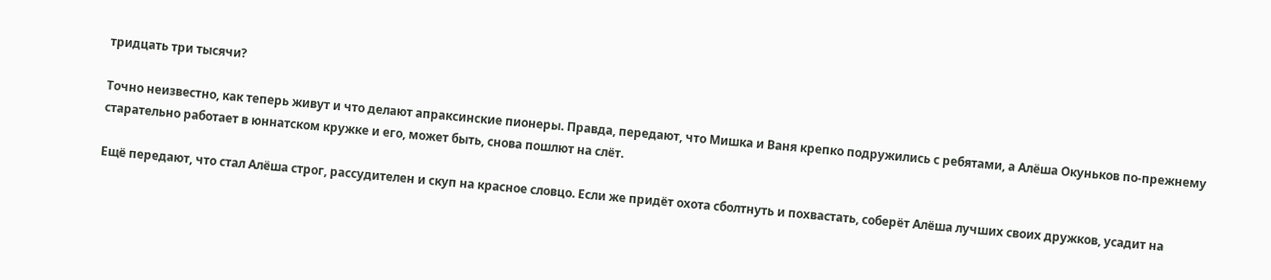тридцать три тысячи?

Точно неизвестно, как теперь живут и что делают апраксинские пионеры. Правда, передают, что Мишка и Ваня крепко подружились с ребятами, а Алёша Окуньков по-прежнему старательно работает в юннатском кружке и его, может быть, снова пошлют на слёт.

Ещё передают, что стал Алёша строг, рассудителен и скуп на красное словцо. Если же придёт охота сболтнуть и похвастать, соберёт Алёша лучших своих дружков, усадит на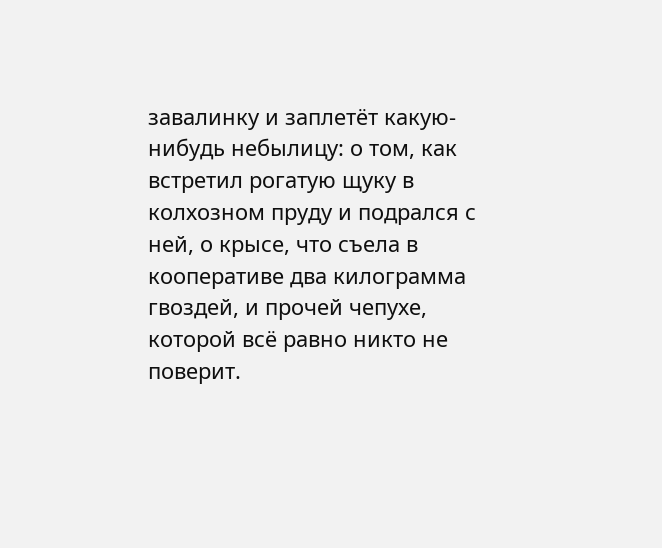завалинку и заплетёт какую-нибудь небылицу: о том, как встретил рогатую щуку в колхозном пруду и подрался с ней, о крысе, что съела в кооперативе два килограмма гвоздей, и прочей чепухе, которой всё равно никто не поверит.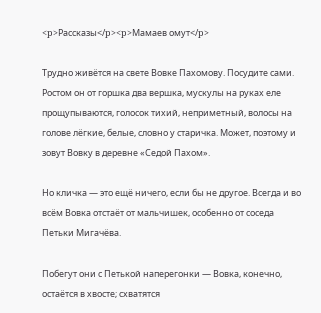<p>Рассказы</p><p>Мамаев омут</p>

Трудно живётся на свете Вовке Пахомову. Посудите сами. Ростом он от горшка два вершка, мускулы на руках еле прощупываются, голосок тихий, неприметный, волосы на голове лёгкие, белые, словно у старичка. Может, поэтому и зовут Вовку в деревне «Седой Пахом».

Но кличка — это ещё ничего, если бы не другое. Всегда и во всём Вовка отстаёт от мальчишек, особенно от соседа Петьки Мигачёва.

Побегут они с Петькой наперегонки — Вовка, конечно, остаётся в хвосте; схватятся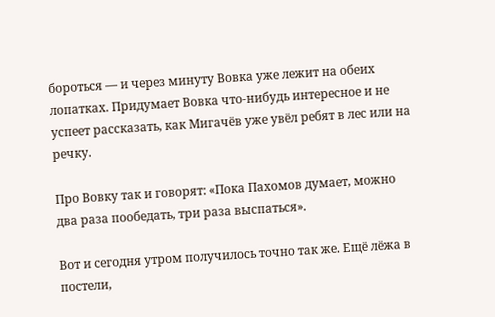бороться — и через минуту Вовка уже лежит на обеих лопатках. Придумает Вовка что-нибудь интересное и не успеет рассказать, как Мигачёв уже увёл ребят в лес или на речку.

Про Вовку так и говорят: «Пока Пахомов думает, можно два раза пообедать, три раза выспаться».

Вот и сегодня утром получилось точно так же. Ещё лёжа в постели,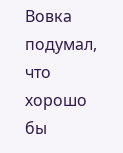Вовка подумал, что хорошо бы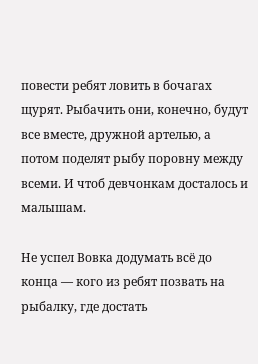повести ребят ловить в бочагах щурят. Рыбачить они, конечно, будут все вместе, дружной артелью, а потом поделят рыбу поровну между всеми. И чтоб девчонкам досталось и малышам.

Не успел Вовка додумать всё до конца — кого из ребят позвать на рыбалку, где достать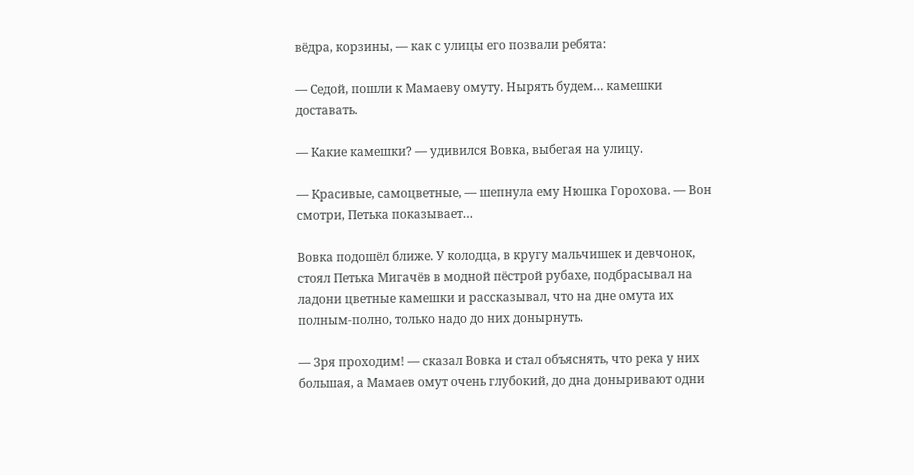вёдра, корзины, — как с улицы его позвали ребята:

— Седой, пошли к Мамаеву омуту. Нырять будем… камешки доставать.

— Какие камешки? — удивился Вовка, выбегая на улицу.

— Красивые, самоцветные, — шепнула ему Нюшка Горохова. — Вон смотри, Петька показывает…

Вовка подошёл ближе. У колодца, в кругу мальчишек и девчонок, стоял Петька Мигачёв в модной пёстрой рубахе, подбрасывал на ладони цветные камешки и рассказывал, что на дне омута их полным-полно, только надо до них донырнуть.

— Зря проходим! — сказал Вовка и стал объяснять, что река у них большая, а Мамаев омут очень глубокий, до дна доныривают одни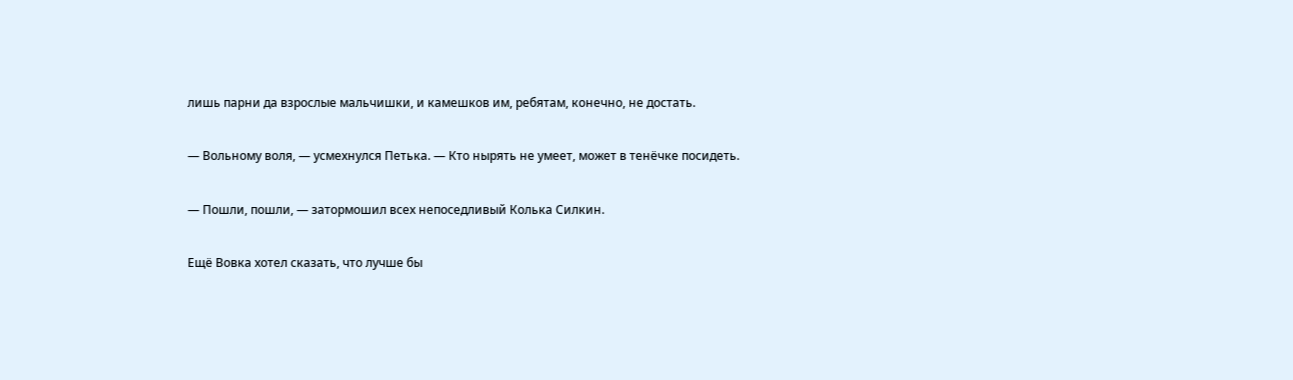лишь парни да взрослые мальчишки, и камешков им, ребятам, конечно, не достать.

— Вольному воля, — усмехнулся Петька. — Кто нырять не умеет, может в тенёчке посидеть.

— Пошли, пошли, — затормошил всех непоседливый Колька Силкин.

Ещё Вовка хотел сказать, что лучше бы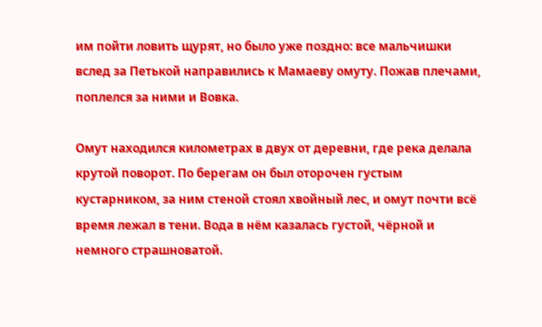им пойти ловить щурят, но было уже поздно: все мальчишки вслед за Петькой направились к Мамаеву омуту. Пожав плечами, поплелся за ними и Вовка.

Омут находился километрах в двух от деревни, где река делала крутой поворот. По берегам он был оторочен густым кустарником, за ним стеной стоял хвойный лес, и омут почти всё время лежал в тени. Вода в нём казалась густой, чёрной и немного страшноватой.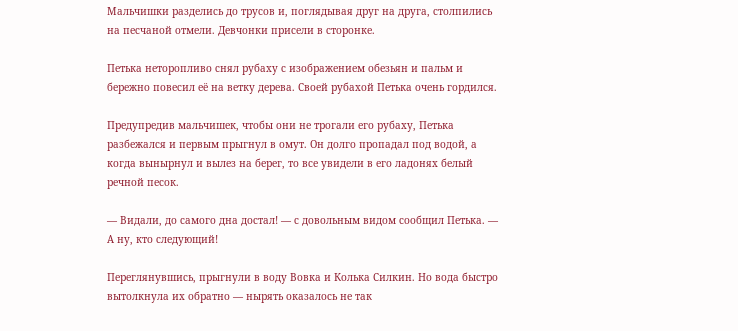Мальчишки разделись до трусов и, поглядывая друг на друга, столпились на песчаной отмели. Девчонки присели в сторонке.

Петька неторопливо снял рубаху с изображением обезьян и пальм и бережно повесил её на ветку дерева. Своей рубахой Петька очень гордился.

Предупредив мальчишек, чтобы они не трогали его рубаху, Петька разбежался и первым прыгнул в омут. Он долго пропадал под водой, а когда вынырнул и вылез на берег, то все увидели в его ладонях белый речной песок.

— Видали, до самого дна достал! — с довольным видом сообщил Петька. — А ну, кто следующий!

Переглянувшись, прыгнули в воду Вовка и Колька Силкин. Но вода быстро вытолкнула их обратно — нырять оказалось не так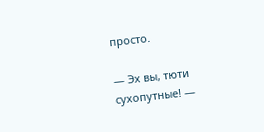просто.

— Эх вы, тюти сухопутные! —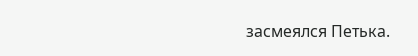засмеялся Петька.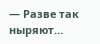— Разве так ныряют…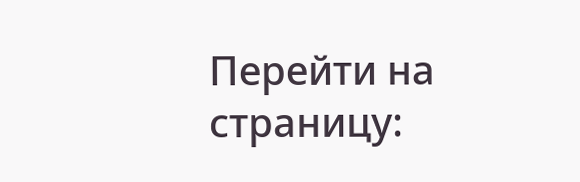Перейти на страницу: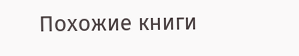Похожие книги